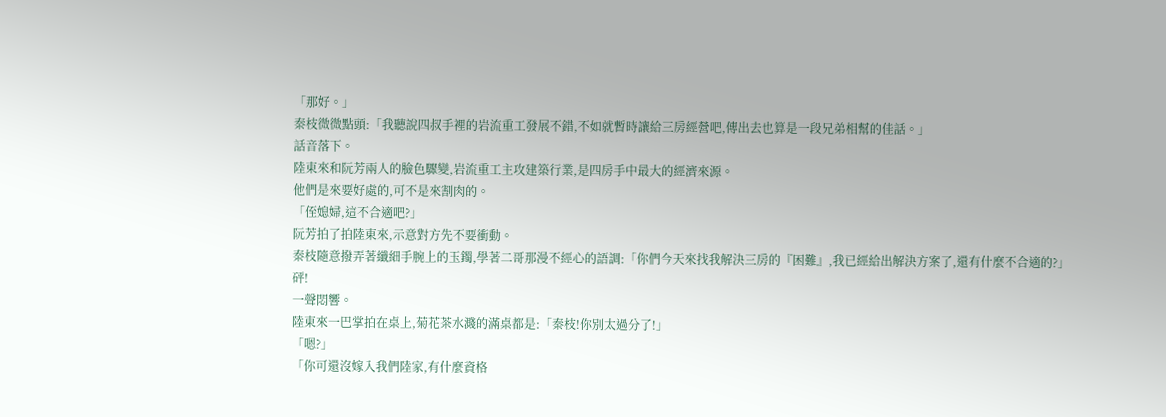「那好。」
秦枝微微點頭:「我聽說四叔手裡的岩流重工發展不錯,不如就暫時讓給三房經營吧,傳出去也算是一段兄弟相幫的佳話。」
話音落下。
陸東來和阮芳兩人的臉色驟變,岩流重工主攻建築行業,是四房手中最大的經濟來源。
他們是來要好處的,可不是來割肉的。
「侄媳婦,這不合適吧?」
阮芳拍了拍陸東來,示意對方先不要衝動。
秦枝隨意撥弄著纖細手腕上的玉鐲,學著二哥那漫不經心的語調:「你們今天來找我解決三房的『困難』,我已經給出解決方案了,還有什麼不合適的?」
砰!
一聲悶響。
陸東來一巴掌拍在桌上,菊花茶水濺的滿桌都是:「秦枝!你別太過分了!」
「嗯?」
「你可還沒嫁入我們陸家,有什麼資格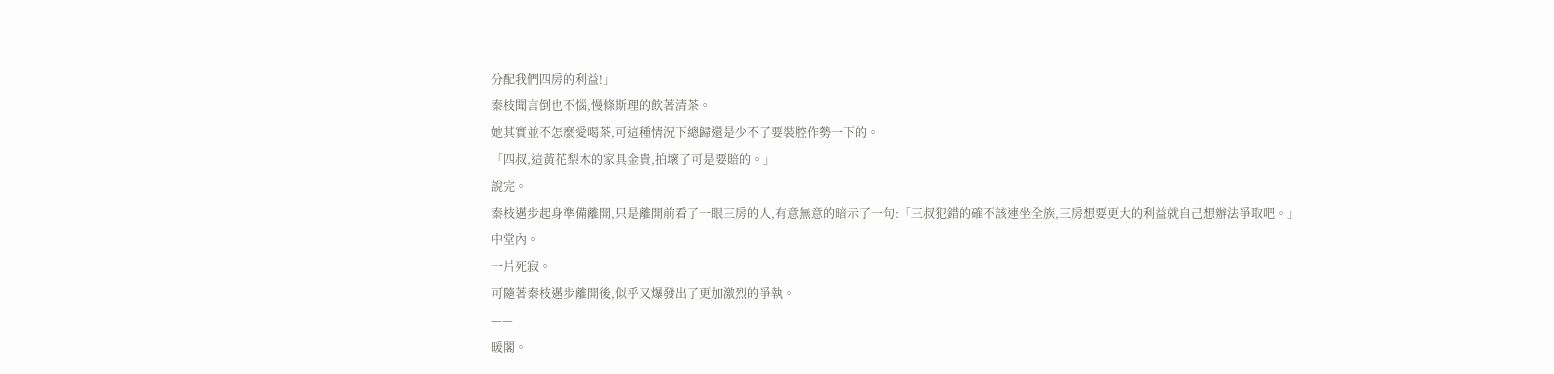分配我們四房的利益!」
秦枝聞言倒也不惱,慢條斯理的飲著清茶。
她其實並不怎麼愛喝茶,可這種情況下總歸還是少不了要裝腔作勢一下的。
「四叔,這黃花梨木的家具金貴,拍壞了可是要賠的。」
說完。
秦枝邁步起身準備離開,只是離開前看了一眼三房的人,有意無意的暗示了一句:「三叔犯錯的確不該連坐全族,三房想要更大的利益就自己想辦法爭取吧。」
中堂內。
一片死寂。
可隨著秦枝邁步離開後,似乎又爆發出了更加激烈的爭執。
——
暖閣。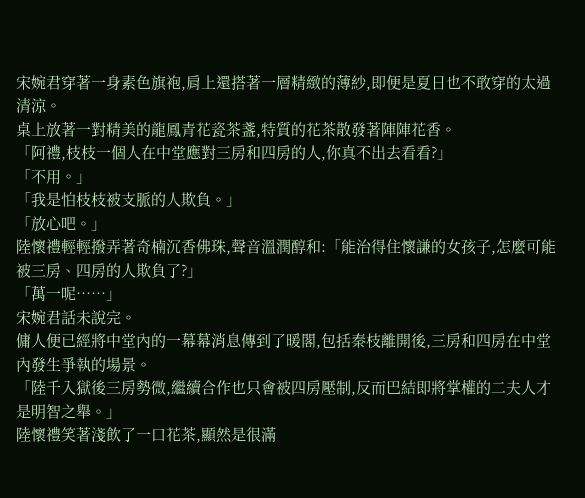宋婉君穿著一身素色旗袍,肩上還搭著一層精緻的薄紗,即便是夏日也不敢穿的太過清涼。
桌上放著一對精美的龍鳳青花瓷茶盞,特質的花茶散發著陣陣花香。
「阿禮,枝枝一個人在中堂應對三房和四房的人,你真不出去看看?」
「不用。」
「我是怕枝枝被支脈的人欺負。」
「放心吧。」
陸懷禮輕輕撥弄著奇楠沉香佛珠,聲音溫潤醇和:「能治得住懷謙的女孩子,怎麼可能被三房、四房的人欺負了?」
「萬一呢……」
宋婉君話未說完。
傭人便已經將中堂內的一幕幕消息傳到了暖閣,包括秦枝離開後,三房和四房在中堂內發生爭執的場景。
「陸千入獄後三房勢微,繼續合作也只會被四房壓制,反而巴結即將掌權的二夫人才是明智之舉。」
陸懷禮笑著淺飲了一口花茶,顯然是很滿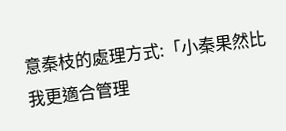意秦枝的處理方式:「小秦果然比我更適合管理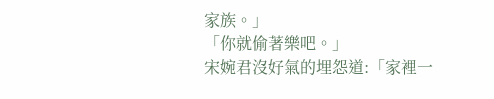家族。」
「你就偷著樂吧。」
宋婉君沒好氣的埋怨道:「家裡一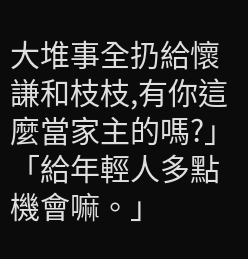大堆事全扔給懷謙和枝枝,有你這麼當家主的嗎?」
「給年輕人多點機會嘛。」